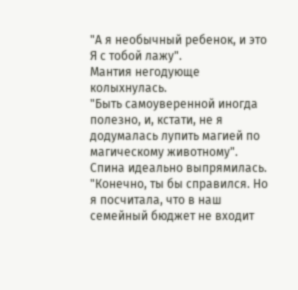"А я необычный ребенок, и это Я с тобой лажу".
Мантия негодующе колыхнулась.
"Быть самоуверенной иногда полезно, и, кстати, не я додумалась лупить магией по магическому животному".
Спина идеально выпрямилась.
"Конечно, ты бы справился. Но я посчитала, что в наш семейный бюджет не входит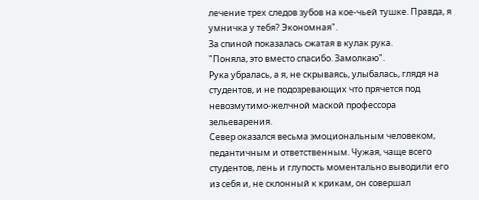лечение трех следов зубов на кое-чьей тушке. Правда, я умничка у тебя? Экономная".
За спиной показалась сжатая в кулак рука.
"Поняла, это вместо спасибо. Замолкаю".
Рука убралась, а я, не скрываясь, улыбалась, глядя на студентов, и не подозревающих что прячется под невозмутимо-желчной маской профессора зельеварения.
Север оказался весьма эмоциональным человеком, педантичным и ответственным. Чужая, чаще всего студентов, лень и глупость моментально выводили его из себя и, не склонный к крикам, он совершал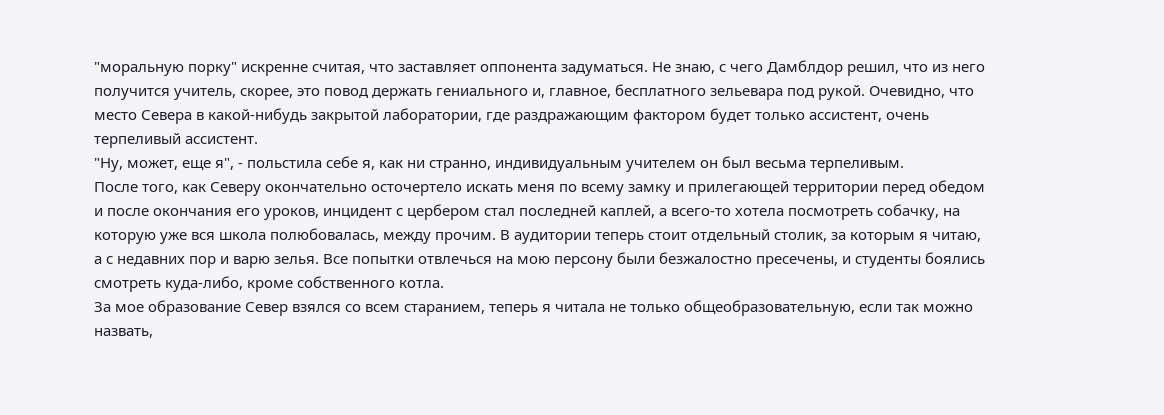"моральную порку" искренне считая, что заставляет оппонента задуматься. Не знаю, с чего Дамблдор решил, что из него получится учитель, скорее, это повод держать гениального и, главное, бесплатного зельевара под рукой. Очевидно, что место Севера в какой-нибудь закрытой лаборатории, где раздражающим фактором будет только ассистент, очень терпеливый ассистент.
"Ну, может, еще я", - польстила себе я, как ни странно, индивидуальным учителем он был весьма терпеливым.
После того, как Северу окончательно осточертело искать меня по всему замку и прилегающей территории перед обедом и после окончания его уроков, инцидент с цербером стал последней каплей, а всего-то хотела посмотреть собачку, на которую уже вся школа полюбовалась, между прочим. В аудитории теперь стоит отдельный столик, за которым я читаю, а с недавних пор и варю зелья. Все попытки отвлечься на мою персону были безжалостно пресечены, и студенты боялись смотреть куда-либо, кроме собственного котла.
За мое образование Север взялся со всем старанием, теперь я читала не только общеобразовательную, если так можно назвать,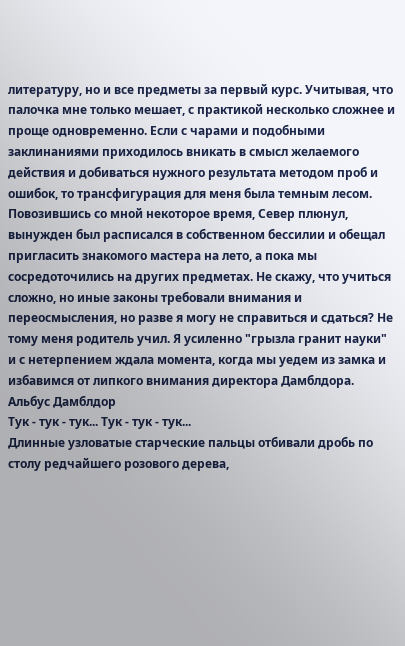литературу, но и все предметы за первый курс. Учитывая, что палочка мне только мешает, с практикой несколько сложнее и проще одновременно. Если с чарами и подобными заклинаниями приходилось вникать в смысл желаемого действия и добиваться нужного результата методом проб и ошибок, то трансфигурация для меня была темным лесом.
Повозившись со мной некоторое время, Север плюнул, вынужден был расписался в собственном бессилии и обещал пригласить знакомого мастера на лето, а пока мы сосредоточились на других предметах. Не скажу, что учиться сложно, но иные законы требовали внимания и переосмысления, но разве я могу не справиться и сдаться? Не тому меня родитель учил. Я усиленно "грызла гранит науки" и с нетерпением ждала момента, когда мы уедем из замка и избавимся от липкого внимания директора Дамблдора.
Альбус Дамблдор
Тук - тук - тук... Тук - тук - тук...
Длинные узловатые старческие пальцы отбивали дробь по столу редчайшего розового дерева,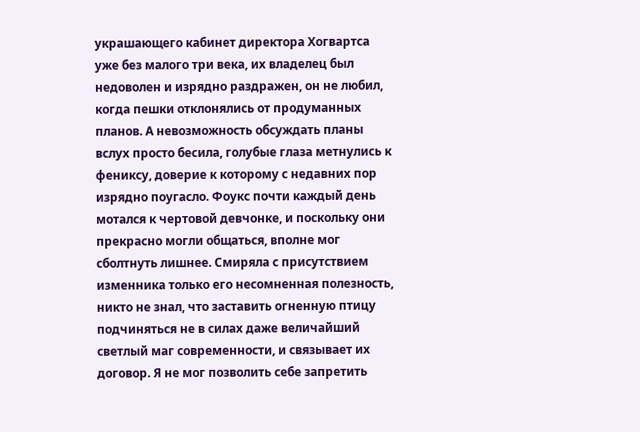украшающего кабинет директора Хогвартса уже без малого три века, их владелец был недоволен и изрядно раздражен, он не любил, когда пешки отклонялись от продуманных планов. А невозможность обсуждать планы вслух просто бесила, голубые глаза метнулись к фениксу, доверие к которому с недавних пор изрядно поугасло. Фоукс почти каждый день мотался к чертовой девчонке, и поскольку они прекрасно могли общаться, вполне мог сболтнуть лишнее. Смиряла с присутствием изменника только его несомненная полезность, никто не знал, что заставить огненную птицу подчиняться не в силах даже величайший светлый маг современности, и связывает их договор. Я не мог позволить себе запретить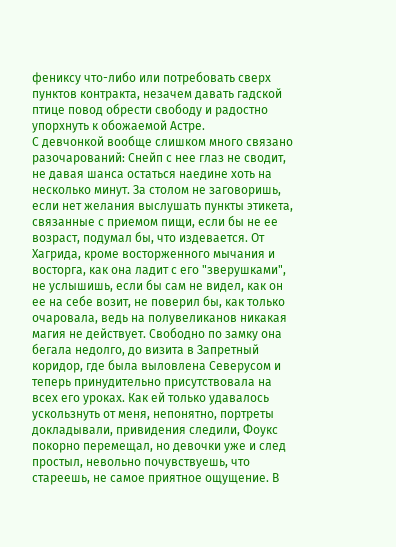фениксу что-либо или потребовать сверх пунктов контракта, незачем давать гадской птице повод обрести свободу и радостно упорхнуть к обожаемой Астре.
С девчонкой вообще слишком много связано разочарований: Снейп с нее глаз не сводит, не давая шанса остаться наедине хоть на несколько минут. За столом не заговоришь, если нет желания выслушать пункты этикета, связанные с приемом пищи, если бы не ее возраст, подумал бы, что издевается. От Хагрида, кроме восторженного мычания и восторга, как она ладит с его "зверушками", не услышишь, если бы сам не видел, как он ее на себе возит, не поверил бы, как только очаровала, ведь на полувеликанов никакая магия не действует. Свободно по замку она бегала недолго, до визита в Запретный коридор, где была выловлена Северусом и теперь принудительно присутствовала на всех его уроках. Как ей только удавалось ускользнуть от меня, непонятно, портреты докладывали, привидения следили, Фоукс покорно перемещал, но девочки уже и след простыл, невольно почувствуешь, что стареешь, не самое приятное ощущение. В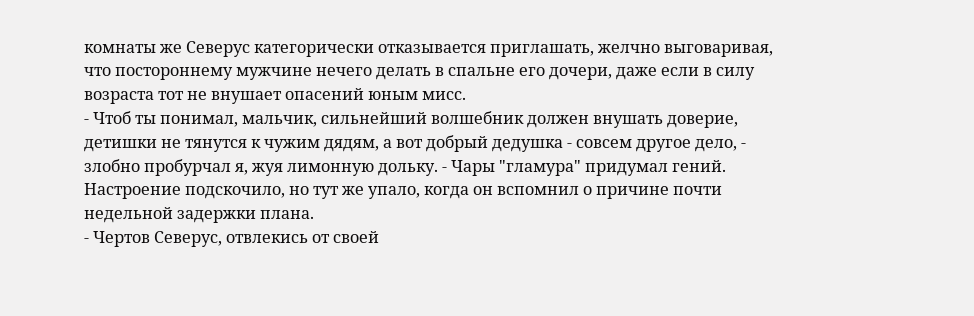комнаты же Северус категорически отказывается приглашать, желчно выговаривая, что постороннему мужчине нечего делать в спальне его дочери, даже если в силу возраста тот не внушает опасений юным мисс.
- Чтоб ты понимал, мальчик, сильнейший волшебник должен внушать доверие, детишки не тянутся к чужим дядям, а вот добрый дедушка - совсем другое дело, - злобно пробурчал я, жуя лимонную дольку. - Чары "гламура" придумал гений.
Настроение подскочило, но тут же упало, когда он вспомнил о причине почти недельной задержки плана.
- Чертов Северус, отвлекись от своей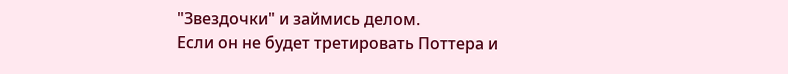"Звездочки" и займись делом.
Если он не будет третировать Поттера и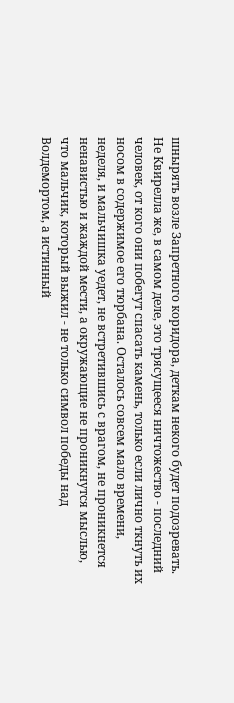шнырять возле Запретного коридора, деткам некого будет подозревать. Не Квирелла же, в самом деле, это трясущееся ничтожество - последний человек, от кого они побегут спасать камень, только если лично ткнуть их носом в содержимое его тюрбана. Осталось совсем мало времени, неделя, и мальчишка уедет, не встретившись с врагом, не проникнется ненавистью и жаждой мести, а окружающие не проникнутся мыслью, что мальчик, который выжил - не только символ победы над Волдемортом, а истинный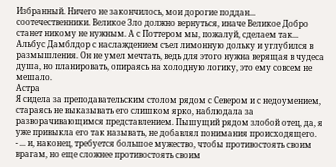Избранный. Ничего не закончилось, мои дорогие поддан... соотечественники. Великое Зло должно вернуться, иначе Великое Добро станет никому не нужным. А с Поттером мы, пожалуй, сделаем так...
Альбус Дамблдор с наслаждением съел лимонную дольку и углубился в размышления. Он не умел мечтать, ведь для этого нужна верящая в чудеса душа, но планировать, опираясь на холодную логику, это ему совсем не мешало.
Астра
Я сидела за преподавательским столом рядом с Севером и с недоумением, стараясь не выказывать его слишком ярко, наблюдала за разворачивающимся представлением. Пышущий рядом злобой отец, да, я уже привыкла его так называть, не добавлял понимания происходящего.
- ... и, наконец, требуется большое мужество, чтобы противостоять своим врагам, но еще сложнее противостоять своим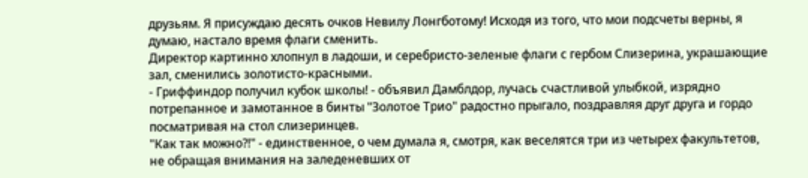друзьям. Я присуждаю десять очков Невилу Лонгботому! Исходя из того, что мои подсчеты верны, я думаю, настало время флаги сменить.
Директор картинно хлопнул в ладоши, и серебристо-зеленые флаги с гербом Слизерина, украшающие зал, сменились золотисто-красными.
- Гриффиндор получил кубок школы! - объявил Дамблдор, лучась счастливой улыбкой, изрядно потрепанное и замотанное в бинты "Золотое Трио" радостно прыгало, поздравляя друг друга и гордо посматривая на стол слизеринцев.
"Как так можно?!" - единственное, о чем думала я, смотря, как веселятся три из четырех факультетов, не обращая внимания на заледеневших от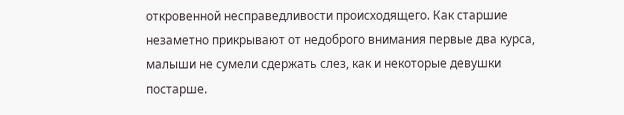откровенной несправедливости происходящего. Как старшие незаметно прикрывают от недоброго внимания первые два курса, малыши не сумели сдержать слез, как и некоторые девушки постарше.